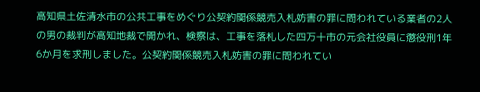高知県土佐清水市の公共工事をめぐり公契約関係競売入札妨害の罪に問われている業者の2人の男の裁判が高知地裁で開かれ、検察は、工事を落札した四万十市の元会社役員に懲役刑1年6か月を求刑しました。公契約関係競売入札妨害の罪に問われてい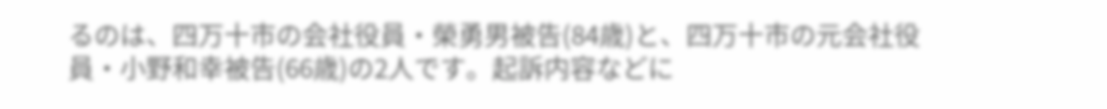るのは、四万十市の会社役員・榮勇男被告(84歳)と、四万十市の元会社役員・小野和幸被告(66歳)の2人です。起訴内容などに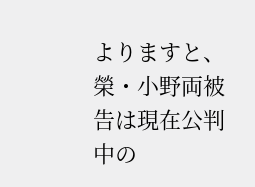よりますと、榮・小野両被告は現在公判中の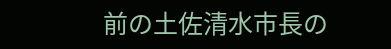前の土佐清水市長の